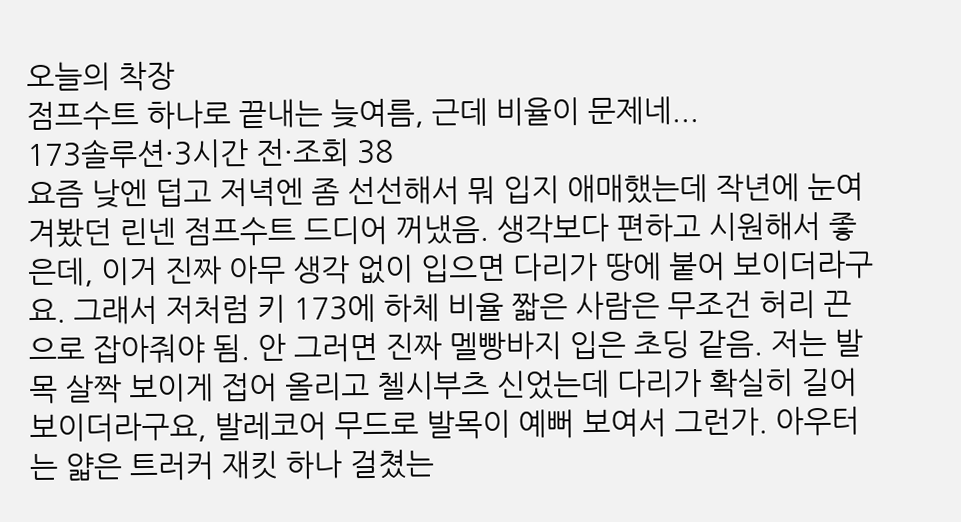오늘의 착장
점프수트 하나로 끝내는 늦여름, 근데 비율이 문제네...
173솔루션·3시간 전·조회 38
요즘 낮엔 덥고 저녁엔 좀 선선해서 뭐 입지 애매했는데 작년에 눈여겨봤던 린넨 점프수트 드디어 꺼냈음. 생각보다 편하고 시원해서 좋은데, 이거 진짜 아무 생각 없이 입으면 다리가 땅에 붙어 보이더라구요. 그래서 저처럼 키 173에 하체 비율 짧은 사람은 무조건 허리 끈으로 잡아줘야 됨. 안 그러면 진짜 멜빵바지 입은 초딩 같음. 저는 발목 살짝 보이게 접어 올리고 첼시부츠 신었는데 다리가 확실히 길어 보이더라구요, 발레코어 무드로 발목이 예뻐 보여서 그런가. 아우터는 얇은 트러커 재킷 하나 걸쳤는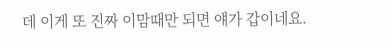데 이게 또 진짜 이맘때만 되면 얘가 갑이네요.